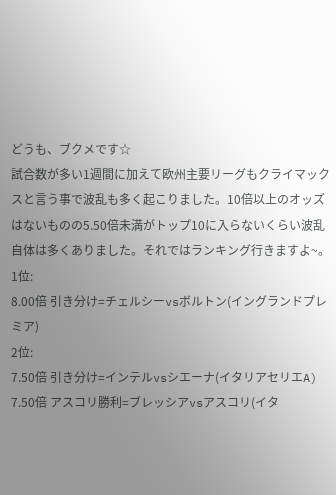どうも、ブクメです☆
試合数が多い1週間に加えて欧州主要リーグもクライマックスと言う事で波乱も多く起こりました。10倍以上のオッズはないものの5.50倍未満がトップ10に入らないくらい波乱自体は多くありました。それではランキング行きますよ~。
1位:
8.00倍 引き分け=チェルシーvsボルトン(イングランドプレミア)
2位:
7.50倍 引き分け=インテルvsシエーナ(イタリアセリエA)
7.50倍 アスコリ勝利=ブレッシアvsアスコリ(イタ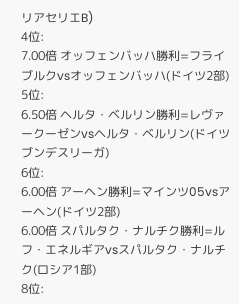リアセリエB)
4位:
7.00倍 オッフェンバッハ勝利=フライブルクvsオッフェンバッハ(ドイツ2部)
5位:
6.50倍 ヘルタ・ベルリン勝利=レヴァークーゼンvsヘルタ・ベルリン(ドイツブンデスリーガ)
6位:
6.00倍 アーヘン勝利=マインツ05vsアーヘン(ドイツ2部)
6.00倍 スパルタク・ナルチク勝利=ルフ・エネルギアvsスパルタク・ナルチク(ロシア1部)
8位: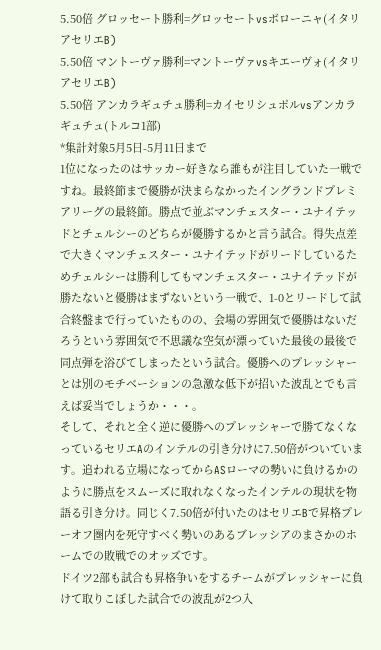5.50倍 グロッセート勝利=グロッセートvsボローニャ(イタリアセリエB)
5.50倍 マントーヴァ勝利=マントーヴァvsキエーヴォ(イタリアセリエB)
5.50倍 アンカラギュチュ勝利=カイセリシュポルvsアンカラギュチュ(トルコ1部)
*集計対象5月5日-5月11日まで
1位になったのはサッカー好きなら誰もが注目していた一戦ですね。最終節まで優勝が決まらなかったイングランドプレミアリーグの最終節。勝点で並ぶマンチェスター・ユナイテッドとチェルシーのどちらが優勝するかと言う試合。得失点差で大きくマンチェスター・ユナイテッドがリードしているためチェルシーは勝利してもマンチェスター・ユナイテッドが勝たないと優勝はまずないという一戦で、1-0とリードして試合終盤まで行っていたものの、会場の雰囲気で優勝はないだろうという雰囲気で不思議な空気が漂っていた最後の最後で同点弾を浴びてしまったという試合。優勝へのプレッシャーとは別のモチベーションの急激な低下が招いた波乱とでも言えば妥当でしょうか・・・。
そして、それと全く逆に優勝へのプレッシャーで勝てなくなっているセリエAのインテルの引き分けに7.50倍がついています。追われる立場になってからASローマの勢いに負けるかのように勝点をスムーズに取れなくなったインテルの現状を物語る引き分け。同じく7.50倍が付いたのはセリエBで昇格プレーオフ圏内を死守すべく勢いのあるブレッシアのまさかのホームでの敗戦でのオッズです。
ドイツ2部も試合も昇格争いをするチームがプレッシャーに負けて取りこぼした試合での波乱が2つ入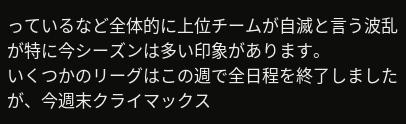っているなど全体的に上位チームが自滅と言う波乱が特に今シーズンは多い印象があります。
いくつかのリーグはこの週で全日程を終了しましたが、今週末クライマックス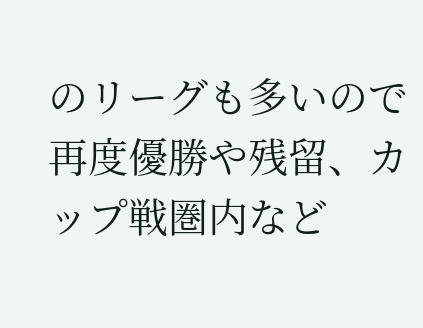のリーグも多いので再度優勝や残留、カップ戦圏内など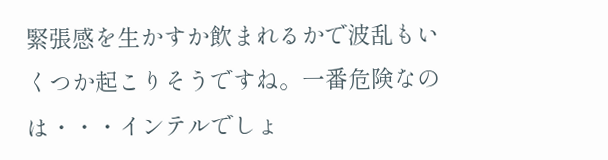緊張感を生かすか飲まれるかで波乱もいくつか起こりそうですね。一番危険なのは・・・インテルでしょ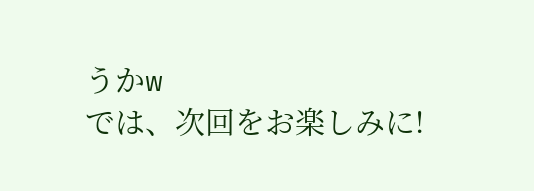うかw
では、次回をお楽しみに!